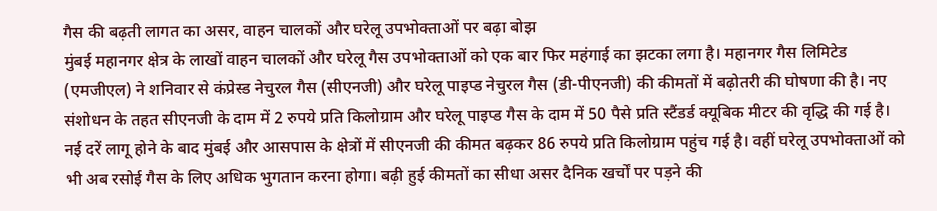गैस की बढ़ती लागत का असर, वाहन चालकों और घरेलू उपभोक्ताओं पर बढ़ा बोझ
मुंबई महानगर क्षेत्र के लाखों वाहन चालकों और घरेलू गैस उपभोक्ताओं को एक बार फिर महंगाई का झटका लगा है। महानगर गैस लिमिटेड (एमजीएल) ने शनिवार से कंप्रेस्ड नेचुरल गैस (सीएनजी) और घरेलू पाइप्ड नेचुरल गैस (डी-पीएनजी) की कीमतों में बढ़ोतरी की घोषणा की है। नए संशोधन के तहत सीएनजी के दाम में 2 रुपये प्रति किलोग्राम और घरेलू पाइप्ड गैस के दाम में 50 पैसे प्रति स्टैंडर्ड क्यूबिक मीटर की वृद्धि की गई है।
नई दरें लागू होने के बाद मुंबई और आसपास के क्षेत्रों में सीएनजी की कीमत बढ़कर 86 रुपये प्रति किलोग्राम पहुंच गई है। वहीं घरेलू उपभोक्ताओं को भी अब रसोई गैस के लिए अधिक भुगतान करना होगा। बढ़ी हुई कीमतों का सीधा असर दैनिक खर्चों पर पड़ने की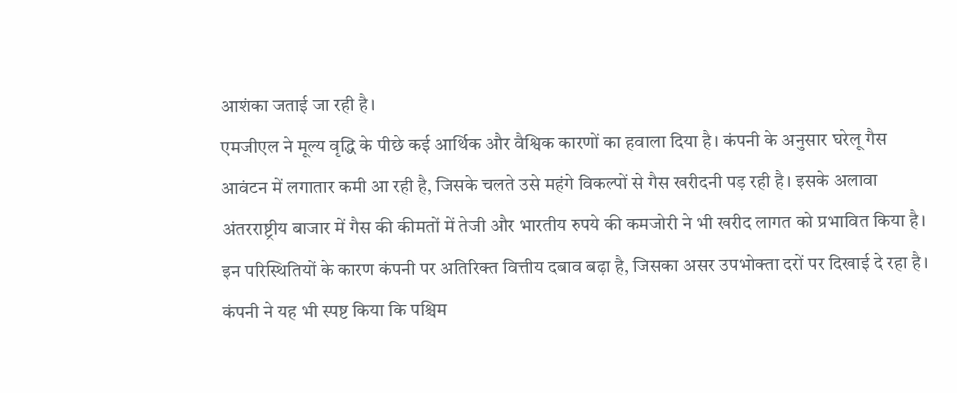आशंका जताई जा रही है।
एमजीएल ने मूल्य वृद्धि के पीछे कई आर्थिक और वैश्विक कारणों का हवाला दिया है। कंपनी के अनुसार घरेलू गैस आवंटन में लगातार कमी आ रही है, जिसके चलते उसे महंगे विकल्पों से गैस खरीदनी पड़ रही है। इसके अलावा अंतरराष्ट्रीय बाजार में गैस की कीमतों में तेजी और भारतीय रुपये की कमजोरी ने भी खरीद लागत को प्रभावित किया है। इन परिस्थितियों के कारण कंपनी पर अतिरिक्त वित्तीय दबाव बढ़ा है, जिसका असर उपभोक्ता दरों पर दिखाई दे रहा है।
कंपनी ने यह भी स्पष्ट किया कि पश्चिम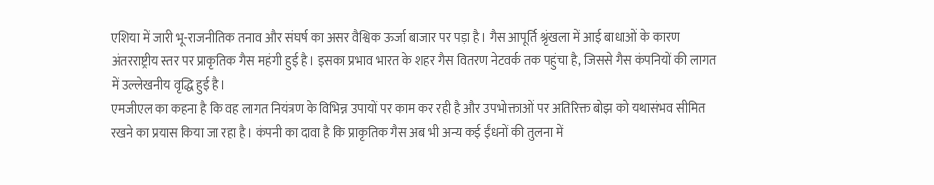एशिया में जारी भू-राजनीतिक तनाव और संघर्ष का असर वैश्विक ऊर्जा बाजार पर पड़ा है। गैस आपूर्ति श्रृंखला में आई बाधाओं के कारण अंतरराष्ट्रीय स्तर पर प्राकृतिक गैस महंगी हुई है। इसका प्रभाव भारत के शहर गैस वितरण नेटवर्क तक पहुंचा है, जिससे गैस कंपनियों की लागत में उल्लेखनीय वृद्धि हुई है।
एमजीएल का कहना है कि वह लागत नियंत्रण के विभिन्न उपायों पर काम कर रही है और उपभोक्ताओं पर अतिरिक्त बोझ को यथासंभव सीमित रखने का प्रयास किया जा रहा है। कंपनी का दावा है कि प्राकृतिक गैस अब भी अन्य कई ईंधनों की तुलना में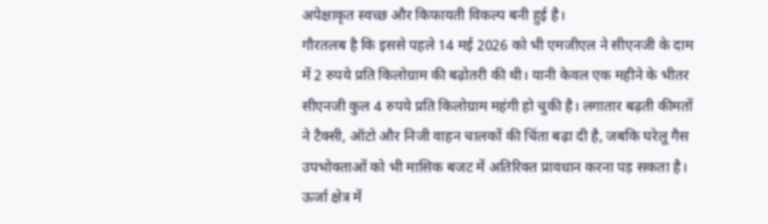अपेक्षाकृत स्वच्छ और किफायती विकल्प बनी हुई है।
गौरतलब है कि इससे पहले 14 मई 2026 को भी एमजीएल ने सीएनजी के दाम में 2 रुपये प्रति किलोग्राम की बढ़ोतरी की थी। यानी केवल एक महीने के भीतर सीएनजी कुल 4 रुपये प्रति किलोग्राम महंगी हो चुकी है। लगातार बढ़ती कीमतों ने टैक्सी, ऑटो और निजी वाहन चालकों की चिंता बढ़ा दी है, जबकि घरेलू गैस उपभोक्ताओं को भी मासिक बजट में अतिरिक्त प्रावधान करना पड़ सकता है। ऊर्जा क्षेत्र में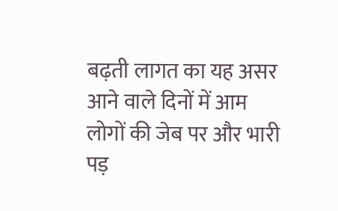बढ़ती लागत का यह असर आने वाले दिनों में आम लोगों की जेब पर और भारी पड़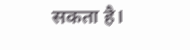सकता है।